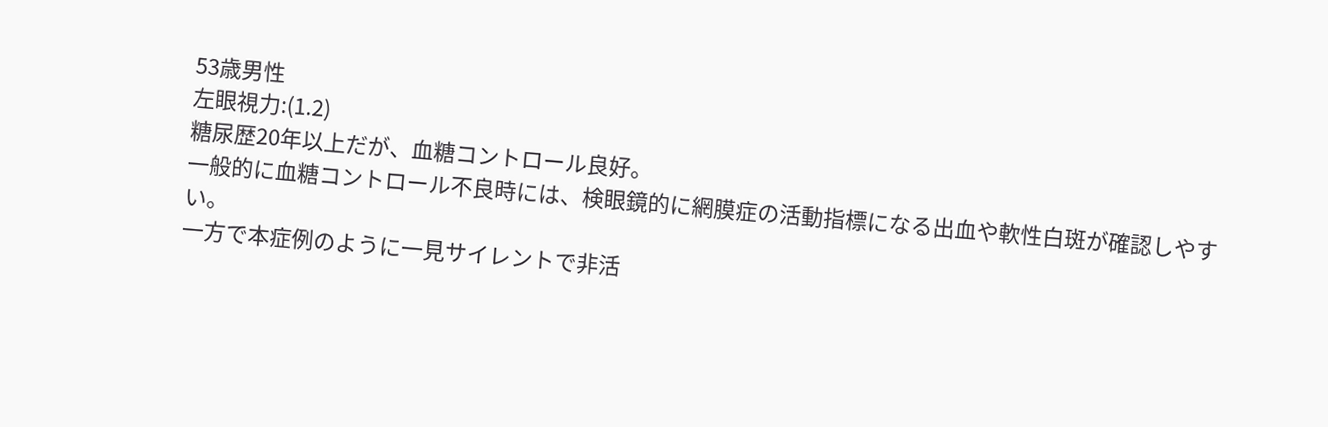53歳男性
左眼視力:(1.2)
糖尿歴20年以上だが、血糖コントロール良好。
一般的に血糖コントロール不良時には、検眼鏡的に網膜症の活動指標になる出血や軟性白斑が確認しやすい。
一方で本症例のように一見サイレントで非活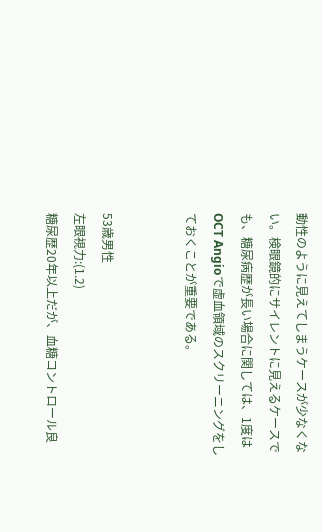動性のように見えてしまうケースが少なくない。検眼鏡的にサイレントに見えるケースでも、糖尿病歴が長い場合に関しては、1度はOCT Angioで虚血領域のスクリーニングをしておくことが重要である。


53歳男性
左眼視力:(1.2)
糖尿歴20年以上だが、血糖コントロール良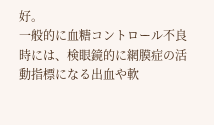好。
一般的に血糖コントロール不良時には、検眼鏡的に網膜症の活動指標になる出血や軟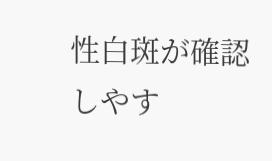性白斑が確認しやす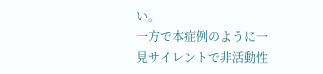い。
一方で本症例のように一見サイレントで非活動性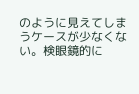のように見えてしまうケースが少なくない。検眼鏡的に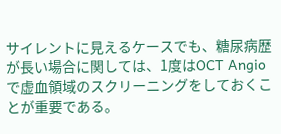サイレントに見えるケースでも、糖尿病歴が長い場合に関しては、1度はOCT Angioで虚血領域のスクリーニングをしておくことが重要である。